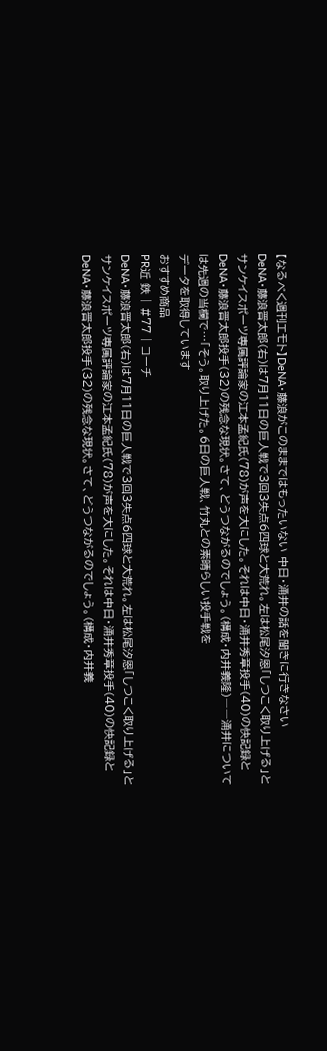【なるべく週刊エモト】DeNA・藤浪がこのままではもったいない 中日・涌井の話を聞きに行きなさい
DeNA・藤浪晋太郎(右)は7月11日の巨人戦で3回3失点6四球と大荒れ。左は松尾汐恩「しつこく取り上げる」とサンケイスポーツ専属評論家の江本孟紀氏(78)が声を大にした。それは中日・涌井秀章投手(40)の快記録とDeNA・藤浪晋太郎投手(32)の残念な現状。さて、どうつながるのでしょう。(構成・内井義隆)――涌井については先週の当欄で…「そう。取り上げた。6日の巨人戦、竹丸との素晴らしい投手戦を
データを取得しています
おすすめ商品
PR近 鉄 | #77 | コーチ
DeNA・藤浪晋太郎(右)は7月11日の巨人戦で3回3失点6四球と大荒れ。左は松尾汐恩「しつこく取り上げる」とサンケイスポーツ専属評論家の江本孟紀氏(78)が声を大にした。それは中日・涌井秀章投手(40)の快記録とDeNA・藤浪晋太郎投手(32)の残念な現状。さて、どうつながるのでしょう。(構成・内井義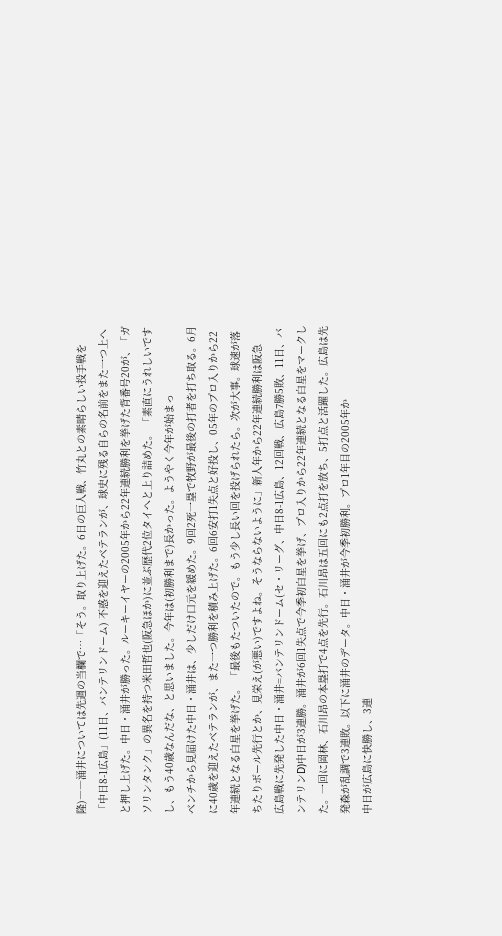隆)――涌井については先週の当欄で…「そう。取り上げた。6日の巨人戦、竹丸との素晴らしい投手戦を
「中日8-1広島」(11日、バンテリンドーム) 不惑を迎えたベテランが、球史に残る自らの名前をまた一つ上へと押し上げた。中日・涌井が勝った。ルーキーイヤーの2005年から22年連続勝利を挙げた背番号20が、「ガソリンタンク」の異名を持つ米田哲也(阪急ほか)に並ぶ歴代2位タイへと上り詰めた。 「素直にうれしいですし、もう40歳なんだな、と思いました。今年は(初勝利まで)長かった。ようやく今年が始まっ
ベンチから見届けた中日・涌井は、少しだけ口元を緩めた。9回2死一塁で牧野が最後の打者を打ち取る。6月に40歳を迎えたベテランが、また一つ勝利を積み上げた。6回6安打1失点と好投し、05年のプロ入りから22年連続となる白星を挙げた。 「最後もたついたので。もう少し長い回を投げられたら。次が大事。球速が落ちたりボール先行とか、見栄え(が悪い)ですよね。そうならないように」新人年から22年連続勝利は阪急
広島戦に先発した中日・涌井=バンテリンドーム(セ・リーグ、中日8-1広島、12回戦、広島7勝5敗、11日、バンテリンD)中日が3連勝。涌井が6回1失点で今季初白星を挙げ、プロ入りから22年連続となる白星をマークした。一回に岡林、石川昂の本塁打で4点を先行。石川昂は五回にも2点打を放ち、5打点と活躍した。広島は先発森が乱調で3連敗。以下に涌井のデータ。中日・涌井が今季初勝利。プロ1年目の2005年か
中日が広島に快勝し、3連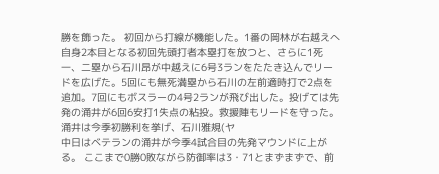勝を飾った。 初回から打線が機能した。1番の岡林が右越えへ自身2本目となる初回先頭打者本塁打を放つと、さらに1死一、二塁から石川昂が中越えに6号3ランをたたき込んでリードを広げた。5回にも無死満塁から石川の左前適時打で2点を追加。7回にもボスラーの4号2ランが飛び出した。投げては先発の涌井が6回6安打1失点の粘投。救援陣もリードを守った。涌井は今季初勝利を挙げ、石川雅規(ヤ
中日はベテランの涌井が今季4試合目の先発マウンドに上がる。 ここまで0勝0敗ながら防御率は3・71とまずまずで、前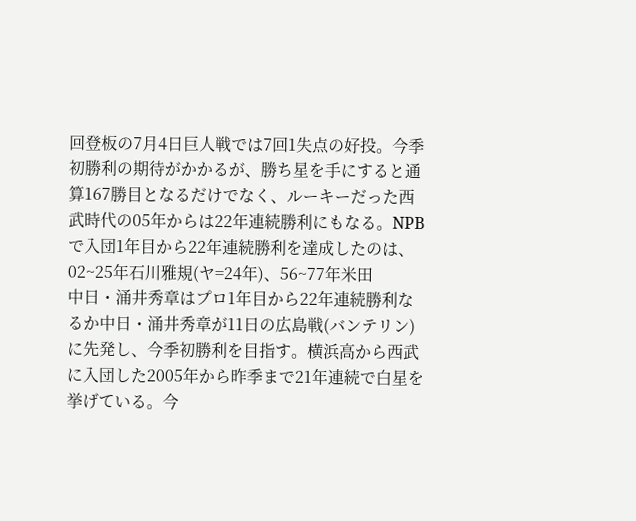回登板の7月4日巨人戦では7回1失点の好投。今季初勝利の期待がかかるが、勝ち星を手にすると通算167勝目となるだけでなく、ルーキーだった西武時代の05年からは22年連続勝利にもなる。NPBで入団1年目から22年連続勝利を達成したのは、02~25年石川雅規(ヤ=24年)、56~77年米田
中日・涌井秀章はプロ1年目から22年連続勝利なるか中日・涌井秀章が11日の広島戦(バンテリン)に先発し、今季初勝利を目指す。横浜高から西武に入団した2005年から昨季まで21年連続で白星を挙げている。今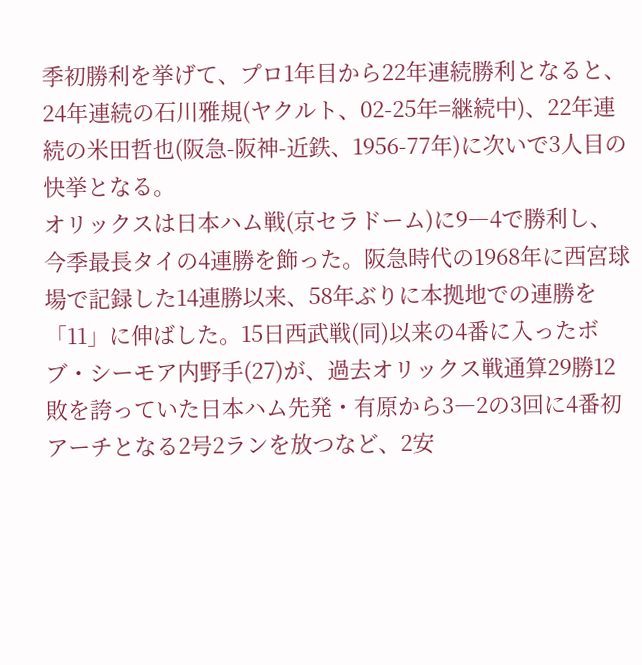季初勝利を挙げて、プロ1年目から22年連続勝利となると、24年連続の石川雅規(ヤクルト、02-25年=継続中)、22年連続の米田哲也(阪急-阪神-近鉄、1956-77年)に次いで3人目の快挙となる。
オリックスは日本ハム戦(京セラドーム)に9―4で勝利し、今季最長タイの4連勝を飾った。阪急時代の1968年に西宮球場で記録した14連勝以来、58年ぶりに本拠地での連勝を「11」に伸ばした。15日西武戦(同)以来の4番に入ったボブ・シーモア内野手(27)が、過去オリックス戦通算29勝12敗を誇っていた日本ハム先発・有原から3―2の3回に4番初アーチとなる2号2ランを放つなど、2安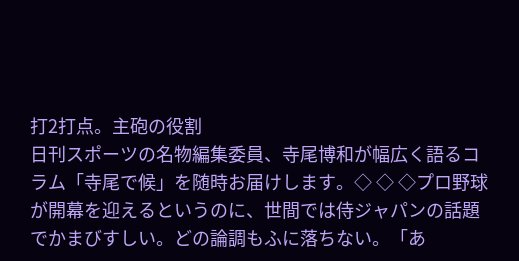打2打点。主砲の役割
日刊スポーツの名物編集委員、寺尾博和が幅広く語るコラム「寺尾で候」を随時お届けします。◇ ◇ ◇プロ野球が開幕を迎えるというのに、世間では侍ジャパンの話題でかまびすしい。どの論調もふに落ちない。「あ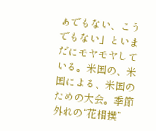ぁでもない、こうでもない」といまだにモヤモヤしている。米国の、米国による、米国のための大会。季節外れの“花相撲”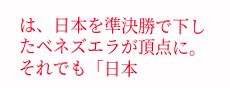は、日本を準決勝で下したベネズエラが頂点に。それでも「日本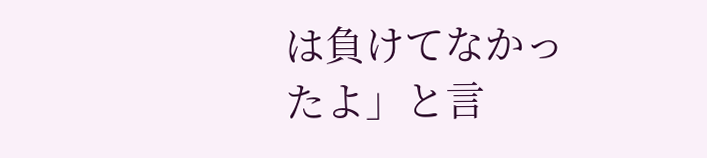は負けてなかったよ」と言